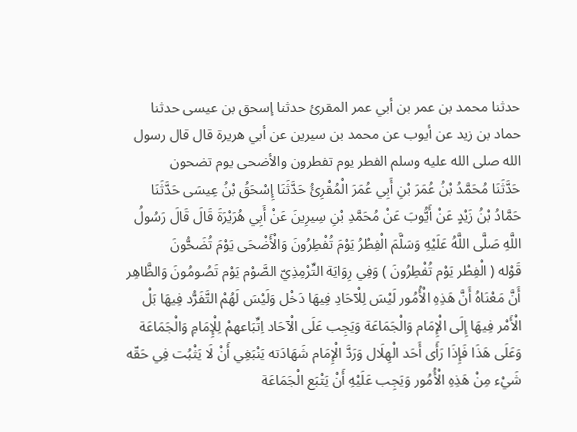حدثنا محمد بن عمر بن أبي عمر المقرئ حدثنا إسحق بن عيسى حدثنا حماد بن زيد عن أيوب عن محمد بن سيرين عن أبي هريرة قال قال رسول الله صلى الله عليه وسلم الفطر يوم تفطرون والأضحى يوم تضحون
حَدَّثَنَا مُحَمَّدُ بْنُ عُمَرَ بْنِ أَبِي عُمَرَ الْمُقْرِئُ حَدَّثَنَا إِسْحَقُ بْنُ عِيسَى حَدَّثَنَا حَمَّادُ بْنُ زَيْدٍ عَنْ أَيُّوبَ عَنْ مُحَمَّدِ بْنِ سِيرِينَ عَنْ أَبِي هُرَيْرَةَ قَالَ قَالَ رَسُولُ اللَّهِ صَلَّى اللَّهُ عَلَيْهِ وَسَلَّمَ الْفِطْرُ يَوْمَ تُفْطِرُونَ وَالْأَضْحَى يَوْمَ تُضَحُّونَ
قَوْله ( الْفِطْر يَوْم تُفْطِرُونَ ) وَفِي رِوَايَة التِّرْمِذِيّ الصَّوْم يَوْم تَصُومُونَ وَالظَّاهِر أَنَّ مَعْنَاهُ أَنَّ هَذِهِ الْأُمُور لَيْسَ لِلْآحَادِ فِيهَا دَخْل وَلَيْسَ لَهُمْ التَّفَرُّد فِيهَا بَلْ الْأَمْر فِيهَا إِلَى الْإِمَام وَالْجَمَاعَة وَيَجِب عَلَى الْآحَاد اِتِّبَاعهمْ لِلْإِمَامِ وَالْجَمَاعَة وَعَلَى هَذَا فَإِذَا رَأَى أَحَد الْهِلَال وَرَدَّ الْإِمَام شَهَادَته يَنْبَغِي أَنْ لَا يَثْبُت فِي حَقّه شَيْء مِنْ هَذِهِ الْأُمُور وَيَجِب عَلَيْهِ أَنْ يَتْبَع الْجَمَاعَة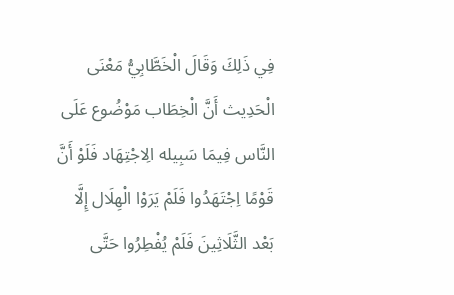فِي ذَلِكَ وَقَالَ الْخَطَّابِيُّ مَعْنَى الْحَدِيث أَنَّ الْخِطَاب مَوْضُوع عَلَى النَّاس فِيمَا سَبِيله الِاجْتِهَاد فَلَوْ أَنَّ قَوْمًا اِجْتَهَدُوا فَلَمْ يَرَوْا الْهِلَال إِلَّا بَعْد الثَّلَاثِينَ فَلَمْ يُفْطِرُوا حَتَّى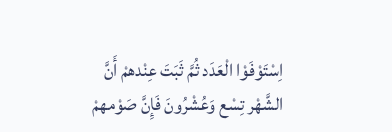اِسْتَوْفَوْا الْعَدَد ثُمَّ ثَبَتَ عِنْدهمْ أَنَّ الشَّهْر تِسْع وَعُشْرُونَ فَإِنَّ صَوْمهمْ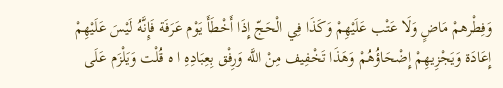وَفِطْرهمْ مَاضٍ وَلَا عَتْب عَلَيْهِمْ وَكَذَا فِي الْحَجّ إِذَا أَخْطَأَ يَوْم عَرَفَة فَإِنَّهُ لَيْسَ عَلَيْهِمْ إِعَادَة وَيَجْزِيهِمْ إِضْحَاؤُهُمْ وَهَذَا تَخْفِيف مِنْ اللَّه وَرِفْق بِعِبَادِهِ ا ه قُلْت وَيَلْزَم عَلَى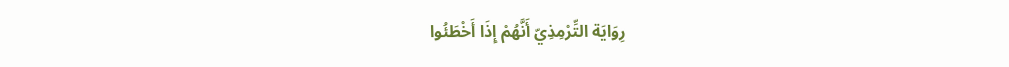رِوَايَة التِّرْمِذِيّ أَنَّهُمْ إِذَا أَخْطَئُوا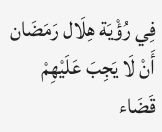فِي رُؤْيَة هِلَال رَمَضَان أَنْ لَا يَجِبَ عَلَيْهِمْ قَضَاء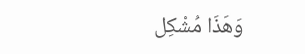وَهَذَا مُشْكِل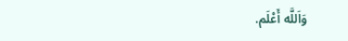وَاَللَّه أَعْلَم.